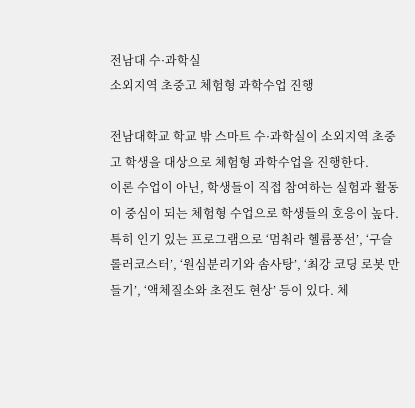전남대 수·과학실
소외지역 초중고 체험형 과학수업 진행

전남대학교 학교 밖 스마트 수·과학실이 소외지역 초중고 학생을 대상으로 체험형 과학수업을 진행한다.
이론 수업이 아닌, 학생들이 직접 참여하는 실험과 활동이 중심이 되는 체험형 수업으로 학생들의 호응이 높다. 특히 인기 있는 프로그램으로 ‘멈춰라 헬륨풍선’, ‘구슬 롤러코스터’, ‘원심분리기와 솜사탕’, ‘최강 코딩 로봇 만들기’, ‘액체질소와 초전도 현상’ 등이 있다. 체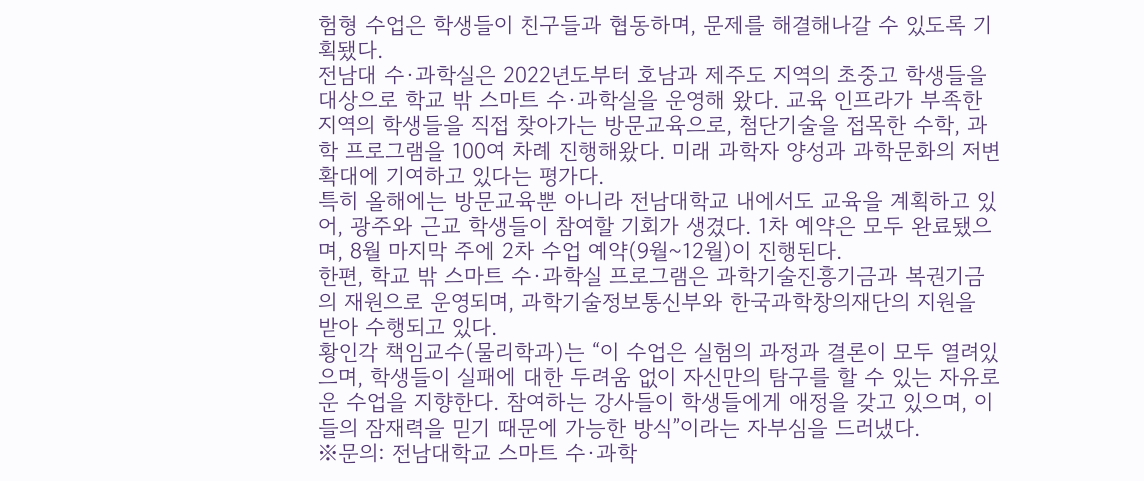험형 수업은 학생들이 친구들과 협동하며, 문제를 해결해나갈 수 있도록 기획됐다.
전남대 수·과학실은 2022년도부터 호남과 제주도 지역의 초중고 학생들을 대상으로 학교 밖 스마트 수·과학실을 운영해 왔다. 교육 인프라가 부족한 지역의 학생들을 직접 찾아가는 방문교육으로, 첨단기술을 접목한 수학, 과학 프로그램을 100여 차례 진행해왔다. 미래 과학자 양성과 과학문화의 저변확대에 기여하고 있다는 평가다.
특히 올해에는 방문교육뿐 아니라 전남대학교 내에서도 교육을 계획하고 있어, 광주와 근교 학생들이 참여할 기회가 생겼다. 1차 예약은 모두 완료됐으며, 8월 마지막 주에 2차 수업 예약(9월~12월)이 진행된다.
한편, 학교 밖 스마트 수·과학실 프로그램은 과학기술진흥기금과 복권기금의 재원으로 운영되며, 과학기술정보통신부와 한국과학창의재단의 지원을 받아 수행되고 있다.
황인각 책임교수(물리학과)는 “이 수업은 실험의 과정과 결론이 모두 열려있으며, 학생들이 실패에 대한 두려움 없이 자신만의 탐구를 할 수 있는 자유로운 수업을 지향한다. 참여하는 강사들이 학생들에게 애정을 갖고 있으며, 이들의 잠재력을 믿기 때문에 가능한 방식”이라는 자부심을 드러냈다.
※문의: 전남대학교 스마트 수·과학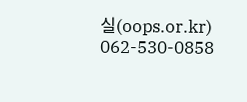실(oops.or.kr) 062-530-0858